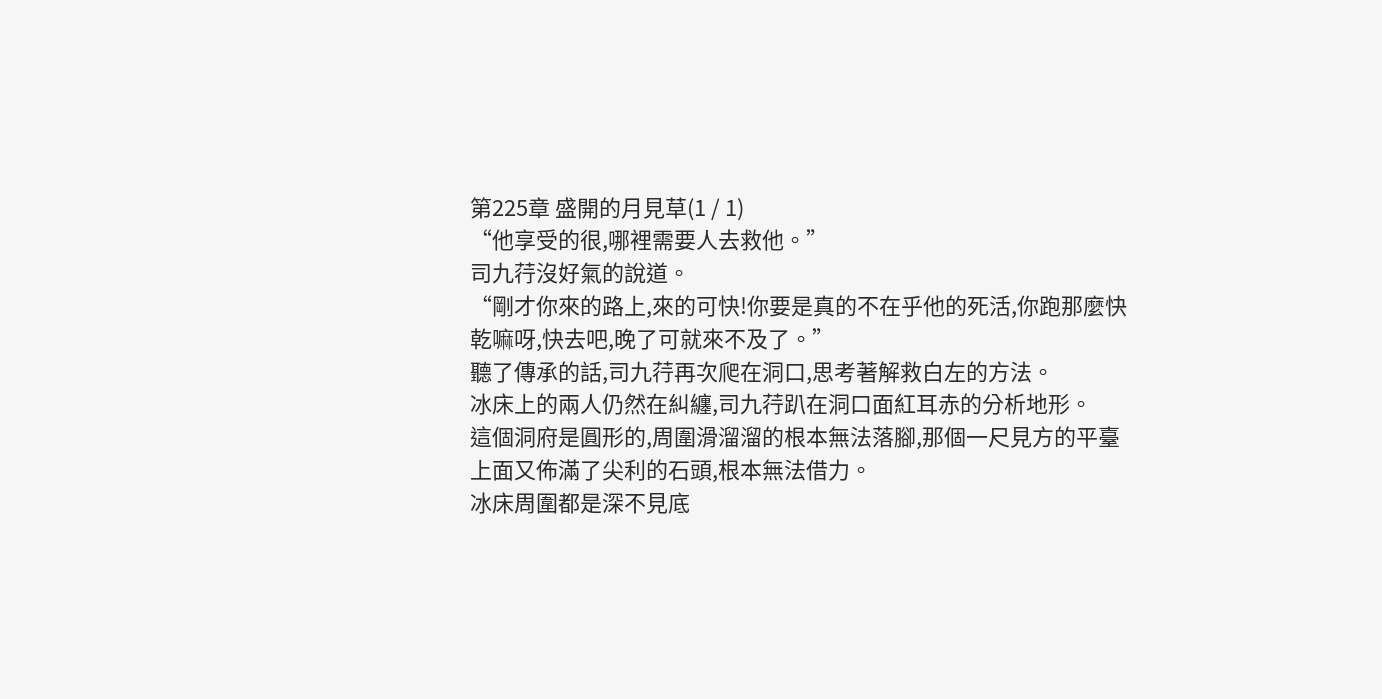第225章 盛開的月見草(1 / 1)
“他享受的很,哪裡需要人去救他。”
司九荇沒好氣的說道。
“剛才你來的路上,來的可快!你要是真的不在乎他的死活,你跑那麼快乾嘛呀,快去吧,晚了可就來不及了。”
聽了傳承的話,司九荇再次爬在洞口,思考著解救白左的方法。
冰床上的兩人仍然在糾纏,司九荇趴在洞口面紅耳赤的分析地形。
這個洞府是圓形的,周圍滑溜溜的根本無法落腳,那個一尺見方的平臺上面又佈滿了尖利的石頭,根本無法借力。
冰床周圍都是深不見底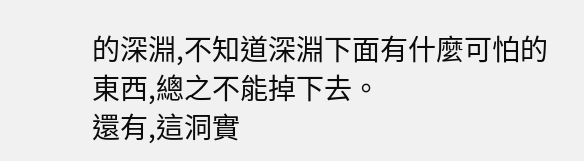的深淵,不知道深淵下面有什麼可怕的東西,總之不能掉下去。
還有,這洞實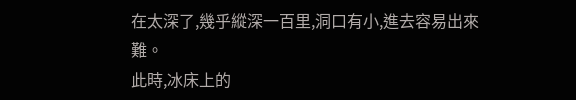在太深了,幾乎縱深一百里,洞口有小,進去容易出來難。
此時,冰床上的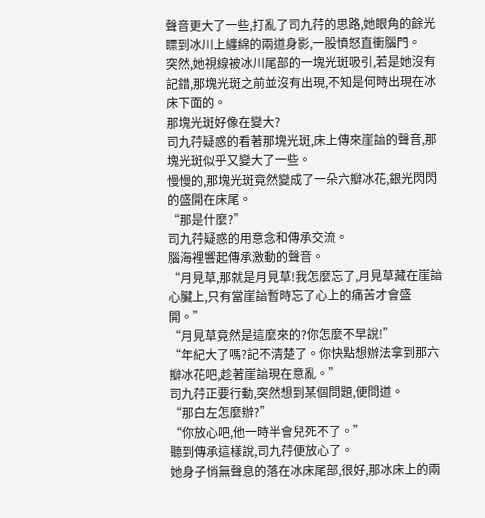聲音更大了一些,打亂了司九荇的思路,她眼角的餘光瞟到冰川上纏綿的兩道身影,一股憤怒直衝腦門。
突然,她視線被冰川尾部的一塊光斑吸引,若是她沒有記錯,那塊光斑之前並沒有出現,不知是何時出現在冰床下面的。
那塊光斑好像在變大?
司九荇疑惑的看著那塊光斑,床上傳來崖諳的聲音,那塊光斑似乎又變大了一些。
慢慢的,那塊光斑竟然變成了一朵六瓣冰花,銀光閃閃的盛開在床尾。
“那是什麼?”
司九荇疑惑的用意念和傳承交流。
腦海裡響起傳承激動的聲音。
“月見草,那就是月見草!我怎麼忘了,月見草藏在崖諳心臟上,只有當崖諳暫時忘了心上的痛苦才會盛開。”
“月見草竟然是這麼來的?你怎麼不早說!”
“年紀大了嗎?記不清楚了。你快點想辦法拿到那六瓣冰花吧,趁著崖諳現在意亂。”
司九荇正要行動,突然想到某個問題,便問道。
“那白左怎麼辦?”
“你放心吧,他一時半會兒死不了。”
聽到傳承這樣說,司九荇便放心了。
她身子悄無聲息的落在冰床尾部,很好,那冰床上的兩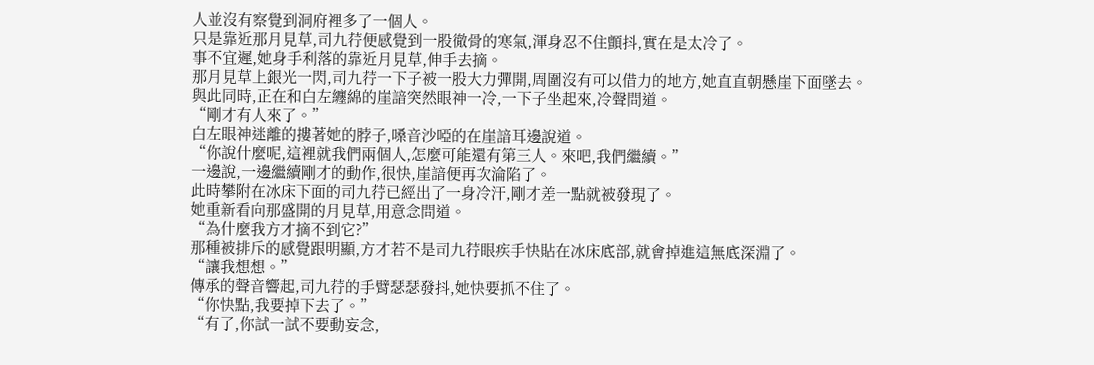人並沒有察覺到洞府裡多了一個人。
只是靠近那月見草,司九荇便感覺到一股徹骨的寒氣,渾身忍不住顫抖,實在是太冷了。
事不宜遲,她身手利落的靠近月見草,伸手去摘。
那月見草上銀光一閃,司九荇一下子被一股大力彈開,周圍沒有可以借力的地方,她直直朝懸崖下面墜去。
與此同時,正在和白左纏綿的崖諳突然眼神一冷,一下子坐起來,冷聲問道。
“剛才有人來了。”
白左眼神迷離的摟著她的脖子,嗓音沙啞的在崖諳耳邊說道。
“你說什麼呢,這裡就我們兩個人,怎麼可能還有第三人。來吧,我們繼續。”
一邊說,一邊繼續剛才的動作,很快,崖諳便再次淪陷了。
此時攀附在冰床下面的司九荇已經出了一身冷汗,剛才差一點就被發現了。
她重新看向那盛開的月見草,用意念問道。
“為什麼我方才摘不到它?”
那種被排斥的感覺跟明顯,方才若不是司九荇眼疾手快貼在冰床底部,就會掉進這無底深淵了。
“讓我想想。”
傳承的聲音響起,司九荇的手臂瑟瑟發抖,她快要抓不住了。
“你快點,我要掉下去了。”
“有了,你試一試不要動妄念,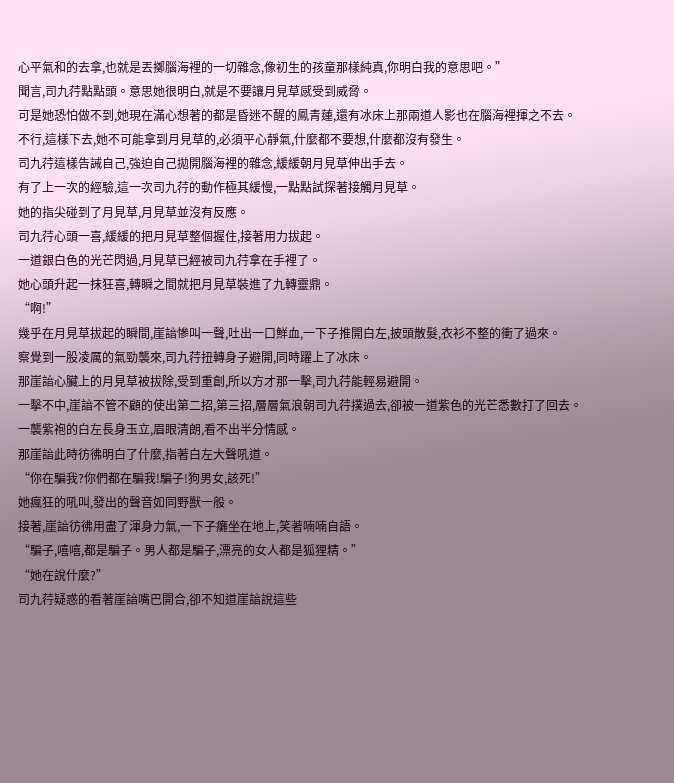心平氣和的去拿,也就是丟擲腦海裡的一切雜念,像初生的孩童那樣純真,你明白我的意思吧。”
聞言,司九荇點點頭。意思她很明白,就是不要讓月見草感受到威脅。
可是她恐怕做不到,她現在滿心想著的都是昏迷不醒的鳳青蓮,還有冰床上那兩道人影也在腦海裡揮之不去。
不行,這樣下去,她不可能拿到月見草的,必須平心靜氣,什麼都不要想,什麼都沒有發生。
司九荇這樣告誡自己,強迫自己拋開腦海裡的雜念,緩緩朝月見草伸出手去。
有了上一次的經驗,這一次司九荇的動作極其緩慢,一點點試探著接觸月見草。
她的指尖碰到了月見草,月見草並沒有反應。
司九荇心頭一喜,緩緩的把月見草整個握住,接著用力拔起。
一道銀白色的光芒閃過,月見草已經被司九荇拿在手裡了。
她心頭升起一抹狂喜,轉瞬之間就把月見草裝進了九轉靈鼎。
“啊!”
幾乎在月見草拔起的瞬間,崖諳慘叫一聲,吐出一口鮮血,一下子推開白左,披頭散髮,衣衫不整的衝了過來。
察覺到一股凌厲的氣勁襲來,司九荇扭轉身子避開,同時躍上了冰床。
那崖諳心臟上的月見草被拔除,受到重創,所以方才那一擊,司九荇能輕易避開。
一擊不中,崖諳不管不顧的使出第二招,第三招,層層氣浪朝司九荇撲過去,卻被一道紫色的光芒悉數打了回去。
一襲紫袍的白左長身玉立,眉眼清朗,看不出半分情感。
那崖諳此時彷彿明白了什麼,指著白左大聲吼道。
“你在騙我?你們都在騙我!騙子!狗男女,該死!”
她瘋狂的吼叫,發出的聲音如同野獸一般。
接著,崖諳彷彿用盡了渾身力氣,一下子癱坐在地上,笑著喃喃自語。
“騙子,嘻嘻,都是騙子。男人都是騙子,漂亮的女人都是狐狸精。”
“她在說什麼?”
司九荇疑惑的看著崖諳嘴巴開合,卻不知道崖諳說這些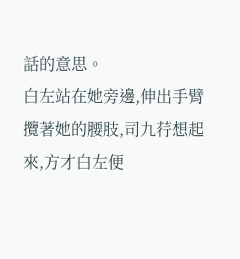話的意思。
白左站在她旁邊,伸出手臂攬著她的腰肢,司九荇想起來,方才白左便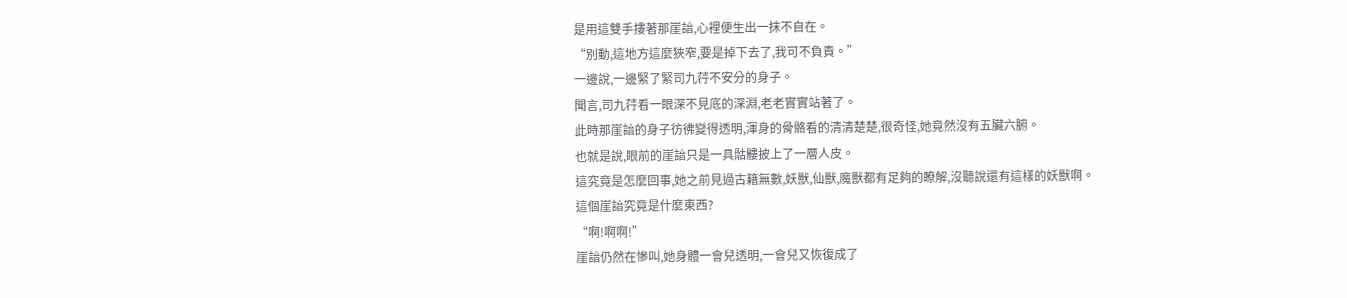是用這雙手摟著那崖諳,心裡便生出一抹不自在。
“別動,這地方這麼狹窄,要是掉下去了,我可不負責。”
一邊說,一邊緊了緊司九荇不安分的身子。
聞言,司九荇看一眼深不見底的深淵,老老實實站著了。
此時那崖諳的身子彷彿變得透明,渾身的骨骼看的清清楚楚,很奇怪,她竟然沒有五臟六腑。
也就是說,眼前的崖諳只是一具骷髏披上了一層人皮。
這究竟是怎麼回事,她之前見過古籍無數,妖獸,仙獸,魔獸都有足夠的瞭解,沒聽說還有這樣的妖獸啊。
這個崖諳究竟是什麼東西?
“啊!啊啊!”
崖諳仍然在慘叫,她身體一會兒透明,一會兒又恢復成了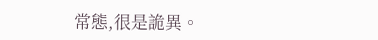常態,很是詭異。